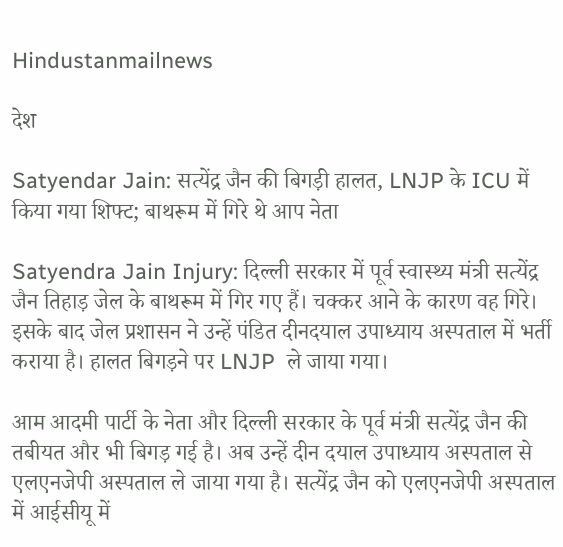Hindustanmailnews

देश

Satyendar Jain: सत्येंद्र जैन की बिगड़ी हालत, LNJP के ICU में किया गया शिफ्ट; बाथरूम में गिरे थे आप नेता

Satyendra Jain Injury: दिल्ली सरकार में पूर्व स्वास्थ्य मंत्री सत्येंद्र जैन तिहाड़ जेल के बाथरूम में गिर गए हैं। चक्कर आने के कारण वह गिरे। इसके बाद जेल प्रशासन ने उन्हें पंडित दीनदयाल उपाध्याय अस्पताल में भर्ती कराया है। हालत बिगड़ने पर LNJP  ले जाया गया।

आम आदमी पार्टी के नेता और दिल्ली सरकार के पूर्व मंत्री सत्येंद्र जैन की तबीयत और भी बिगड़ गई है। अब उन्हें दीन दयाल उपाध्याय अस्पताल से एलएनजेपी अस्पताल ले जाया गया है। सत्येंद्र जैन को एलएनजेपी अस्पताल में आईसीयू में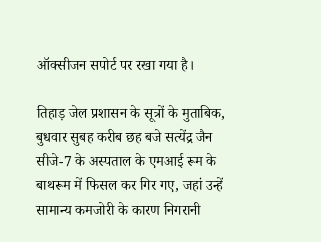ऑक्सीजन सपोर्ट पर रखा गया है।

तिहाड़ जेल प्रशासन के सूत्रों के मुताबिक, बुधवार सुबह करीब छह बजे सत्येंद्र जैन सीजे-7 के अस्पताल के एमआई रूम के बाथरूम में फिसल कर गिर गए, जहां उन्हें सामान्य कमजोरी के कारण निगरानी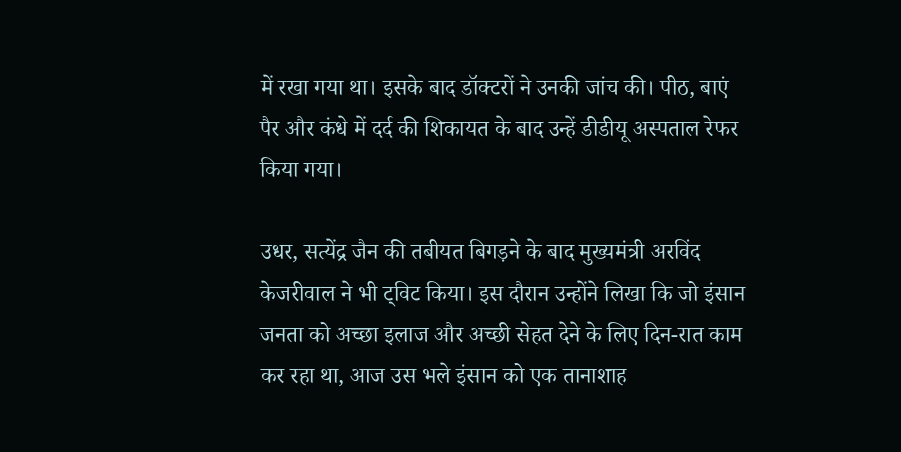में रखा गया था। इसके बाद डॉक्टरों ने उनकी जांच की। पीठ, बाएं पैर और कंधे में दर्द की शिकायत के बाद उन्हें डीडीयू अस्पताल रेफर किया गया।

उधर, सत्येंद्र जैन की तबीयत बिगड़ने के बाद मुख्यमंत्री अरविंद केजरीवाल ने भी ट्विट किया। इस दौरान उन्होंने लिखा कि जो इंसान जनता को अच्छा इलाज और अच्छी सेहत देने के लिए दिन-रात काम कर रहा था, आज उस भले इंसान को एक तानाशाह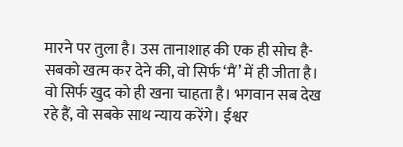मारने पर तुला है। उस तानाशाह की एक ही सोच है- सबको खत्म कर देने की, वो सिर्फ ‘मैं’ में ही जीता है। वो सिर्फ खुद को ही खना चाहता है। भगवान सब देख रहे हैं, वो सबके साथ न्याय करेंगे। ईश्वर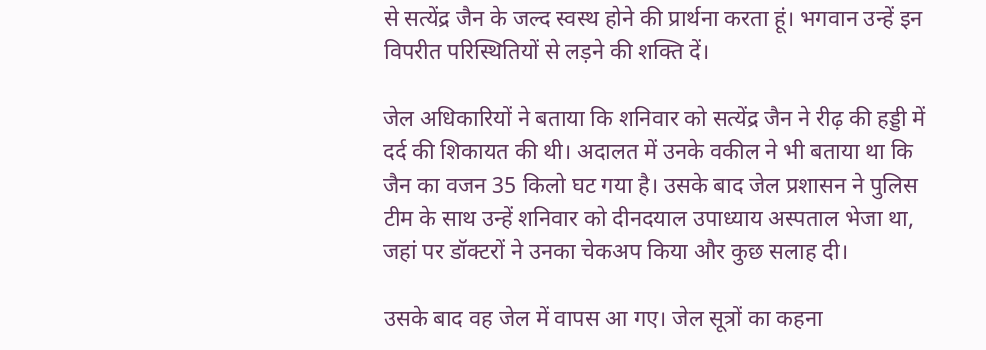से सत्येंद्र जैन के जल्द स्वस्थ होने की प्रार्थना करता हूं। भगवान उन्हें इन विपरीत परिस्थितियों से लड़ने की शक्ति दें।

जेल अधिकारियों ने बताया कि शनिवार को सत्येंद्र जैन ने रीढ़ की हड्डी में दर्द की शिकायत की थी। अदालत में उनके वकील ने भी बताया था कि जैन का वजन 35 किलो घट गया है। उसके बाद जेल प्रशासन ने पुलिस टीम के साथ उन्हें शनिवार को दीनदयाल उपाध्याय अस्पताल भेजा था, जहां पर डॉक्टरों ने उनका चेकअप किया और कुछ सलाह दी।

उसके बाद वह जेल में वापस आ गए। जेल सूत्रों का कहना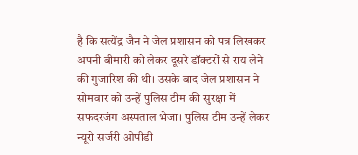है कि सत्येंद्र जैन ने जेल प्रशासन को पत्र लिखकर अपनी बीमारी को लेकर दूसरे डॉक्टरों से राय लेने की गुजारिश की थी। उसके बाद जेल प्रशासन ने सोमवार को उन्हें पुलिस टीम की सुरक्षा में सफदरजंग अस्पताल भेजा। पुलिस टीम उन्हें लेकर न्यूरो सर्जरी ओपीडी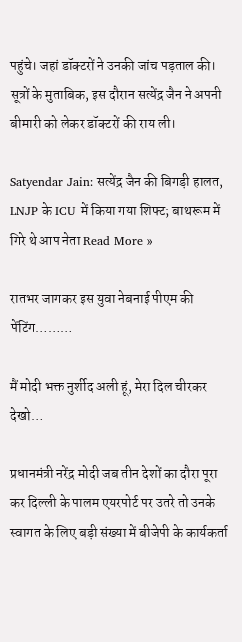पहुंचे। जहां डॉक्टरों ने उनकी जांच पड़ताल की। सूत्रों के मुताबिक, इस दौरान सत्येंद्र जैन ने अपनी बीमारी को लेकर डॉक्टरों की राय ली।

Satyendar Jain: सत्येंद्र जैन की बिगड़ी हालत, LNJP के ICU में किया गया शिफ्ट; बाथरूम में गिरे थे आप नेता Read More »

रातभर जागकर इस युवा नेबनाई पीएम की पेंटिंग………

मैं मोदी भक्त नुर्शीद अली हूं, मेरा दिल चीरकर देखो…

प्रधानमंत्री नरेंद्र मोदी जब तीन देशों का दौरा पूरा कर दिल्ली के पालम एयरपोर्ट पर उतरे तो उनके स्वागत के लिए बड़ी संख्या में बीजेपी के कार्यकर्ता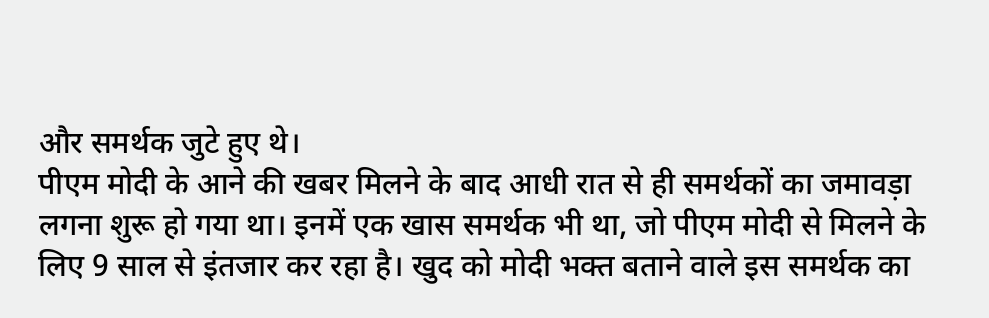और समर्थक जुटे हुए थे।
पीएम मोदी के आने की खबर मिलने के बाद आधी रात से ही समर्थकों का जमावड़ा लगना शुरू हो गया था। इनमें एक खास समर्थक भी था, जो पीएम मोदी से मिलने के लिए 9 साल से इंतजार कर रहा है। खुद को मोदी भक्त बताने वाले इस समर्थक का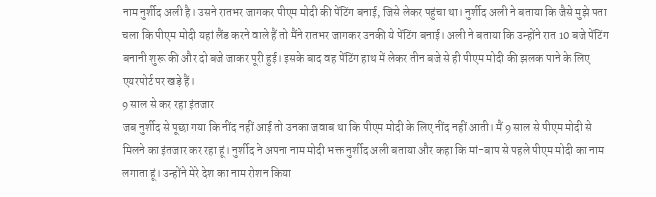नाम नुर्शीद अली है। उसने रातभर जागकर पीएम मोदी की पेंटिंग बनाई, जिसे लेकर पहुंचा था। नुर्शीद अली ने बताया कि जैसे मुझे पता चला कि पीएम मोदी यहां लैंड करने वाले हैं तो मैंने रातभर जागकर उनकी ये पेंटिंग बनाई। अली ने बताया कि उन्होंने रात 10 बजे पेंटिंग बनानी शुरू की और दो बजे जाकर पूरी हुई। इसके बाद वह पेंटिंग हाथ में लेकर तीन बजे से ही पीएम मोदी की झलक पाने के लिए एयरपोर्ट पर खड़े हैं।
9 साल से कर रहा इंतजार
जब नुर्शीद से पूछा गया कि नींद नहीं आई तो उनका जवाब था कि पीएम मोदी के लिए नींद नहीं आती। मैं 9 साल से पीएम मोदी से मिलने का इंतजार कर रहा हूं। नुर्शीद ने अपना नाम मोदी भक्त नुर्शीद अली बताया और कहा कि मां-बाप से पहले पीएम मोदी का नाम लगाता हूं। उन्होंने मेरे देश का नाम रोशन किया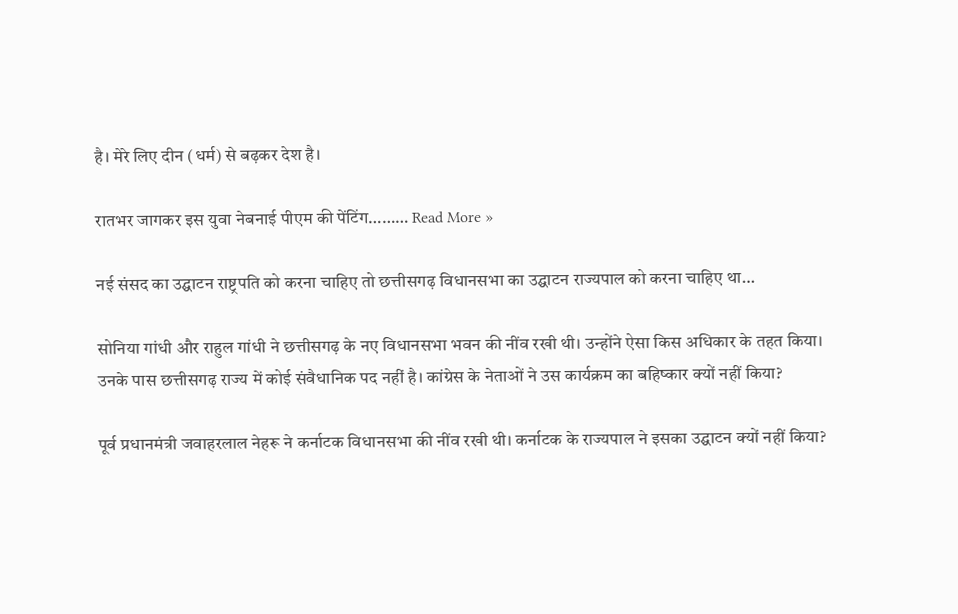है। मेरे लिए दीन (धर्म) से बढ़कर देश है।

रातभर जागकर इस युवा नेबनाई पीएम की पेंटिंग……… Read More »

नई संसद का उद्घाटन राष्ट्रपति को करना चाहिए तो छत्तीसगढ़ विधानसभा का उद्घाटन राज्यपाल को करना चाहिए था…

सोनिया गांधी और राहुल गांधी ने छत्तीसगढ़ के नए विधानसभा भवन की नींव रखी थी। उन्होंने ऐसा किस अधिकार के तहत किया। उनके पास छत्तीसगढ़ राज्य में कोई संवैधानिक पद नहीं है। कांग्रेस के नेताओं ने उस कार्यक्रम का बहिष्कार क्यों नहीं किया?

पूर्व प्रधानमंत्री जवाहरलाल नेहरू ने कर्नाटक विधानसभा की नींव रखी थी। कर्नाटक के राज्यपाल ने इसका उद्घाटन क्यों नहीं किया?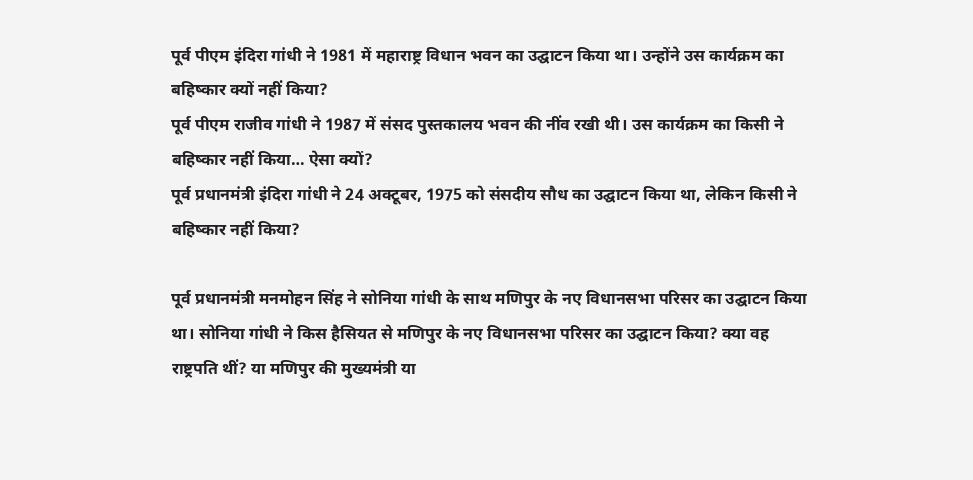पूर्व पीएम इंदिरा गांधी ने 1981 में महाराष्ट्र विधान भवन का उद्घाटन किया था। उन्होंने उस कार्यक्रम का बहिष्कार क्यों नहीं किया?
पूर्व पीएम राजीव गांधी ने 1987 में संसद पुस्तकालय भवन की नींव रखी थी। उस कार्यक्रम का किसी ने बहिष्कार नहीं किया… ऐसा क्यों?
पूर्व प्रधानमंत्री इंदिरा गांधी ने 24 अक्टूबर, 1975 को संसदीय सौध का उद्घाटन किया था, लेकिन किसी ने बहिष्कार नहीं किया?

पूर्व प्रधानमंत्री मनमोहन सिंह ने सोनिया गांधी के साथ मणिपुर के नए विधानसभा परिसर का उद्घाटन किया था। सोनिया गांधी ने किस हैसियत से मणिपुर के नए विधानसभा परिसर का उद्घाटन किया? क्या वह राष्ट्रपति थीं? या मणिपुर की मुख्यमंत्री या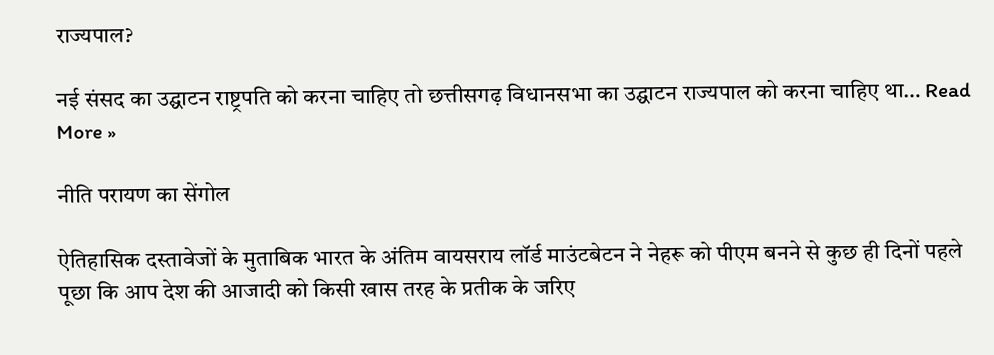राज्यपाल?

नई संसद का उद्घाटन राष्ट्रपति को करना चाहिए तो छत्तीसगढ़ विधानसभा का उद्घाटन राज्यपाल को करना चाहिए था… Read More »

नीति परायण का सेंगोल

ऐतिहासिक दस्तावेजों के मुताबिक भारत के अंतिम वायसराय लॉर्ड माउंटबेटन ने नेहरू को पीएम बनने से कुछ ही दिनों पहले पूछा कि आप देश की आजादी को किसी खास तरह के प्रतीक के जरिए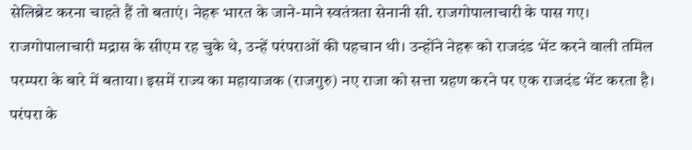सेलिब्रेट करना चाहते हैं तो बताएं। नेहरू भारत के जाने-माने स्वतंत्रता सेनानी सी. राजगोपालाचारी के पास गए। राजगोपालाचारी मद्रास के सीएम रह चुके थे, उन्हें परंपराओं की पहचान थी। उन्होंने नेहरू को राजदंड भेंट करने वाली तमिल परम्परा के बारे में बताया। इसमें राज्य का महायाजक (राजगुरु) नए राजा को सत्ता ग्रहण करने पर एक राजदंड भेंट करता है। परंपरा के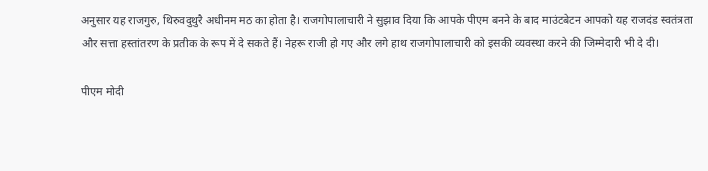अनुसार यह राजगुरु, थिरुवदुथुरै अधीनम मठ का होता है। राजगोपालाचारी ने सुझाव दिया कि आपके पीएम बनने के बाद माउंटबेटन आपको यह राजदंड स्वतंत्रता और सत्ता हस्तांतरण के प्रतीक के रूप में दे सकते हैं। नेहरू राजी हो गए और लगे हाथ राजगोपालाचारी को इसकी व्यवस्था करने की जिम्मेदारी भी दे दी।

पीएम मोदी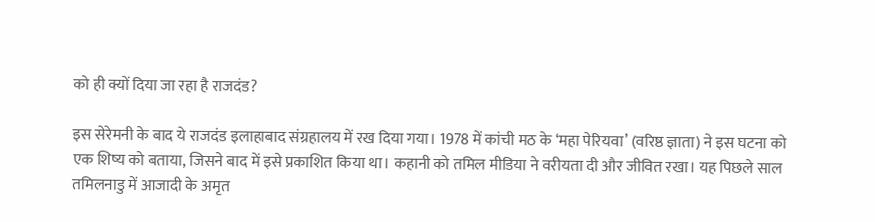को ही क्यों दिया जा रहा है राजदंड?

इस सेरेमनी के बाद ये राजदंड इलाहाबाद संग्रहालय में रख दिया गया। 1978 में कांची मठ के ‘महा पेरियवा’ (वरिष्ठ ज्ञाता) ने इस घटना को एक शिष्य को बताया, जिसने बाद में इसे प्रकाशित किया था। कहानी को तमिल मीडिया ने वरीयता दी और जीवित रखा। यह पिछले साल तमिलनाडु में आजादी के अमृत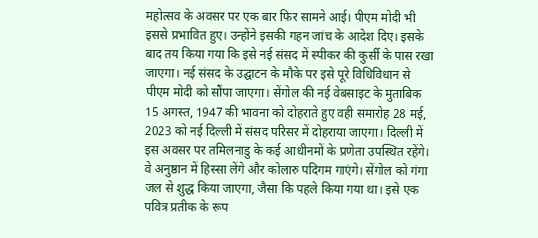महोत्सव के अवसर पर एक बार फिर सामने आई। पीएम मोदी भी इससे प्रभावित हुए। उन्होंने इसकी गहन जांच के आदेश दिए। इसके बाद तय किया गया कि इसे नई संसद में स्पीकर की कुर्सी के पास रखा जाएगा। नई संसद के उद्घाटन के मौके पर इसे पूरे विधिविधान से पीएम मोदी को सौंपा जाएगा। सेंगोल की नई वेबसाइट के मुताबिक 15 अगस्त, 1947 की भावना को दोहराते हुए वही समारोह 28 मई, 2023 को नई दिल्ली में संसद परिसर में दोहराया जाएगा। दिल्ली में इस अवसर पर तमिलनाडु के कई आधीनमों के प्रणेता उपस्थित रहेंगे। वे अनुष्ठान में हिस्सा लेंगे और कोलारु पदिगम गाएंगे। सेंगोल को गंगा जल से शुद्ध किया जाएगा, जैसा कि पहले किया गया था। इसे एक पवित्र प्रतीक के रूप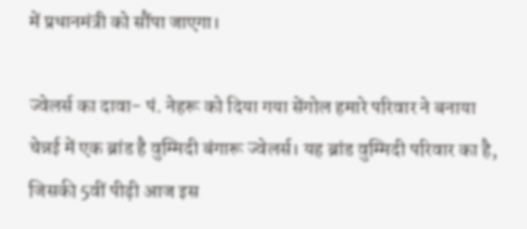में प्रधानमंत्री को सौंपा जाएगा।

ज्वेलर्स का दावा- पं. नेहरू को दिया गया सेंगोल हमारे परिवार ने बनाया
चेन्नई में एक ब्रांड है वुम्मिदी बंगारू ज्वेलर्स। यह ब्रांड वुम्मिदी परिवार का है, जिसकी 5वीं पीढ़ी आज इस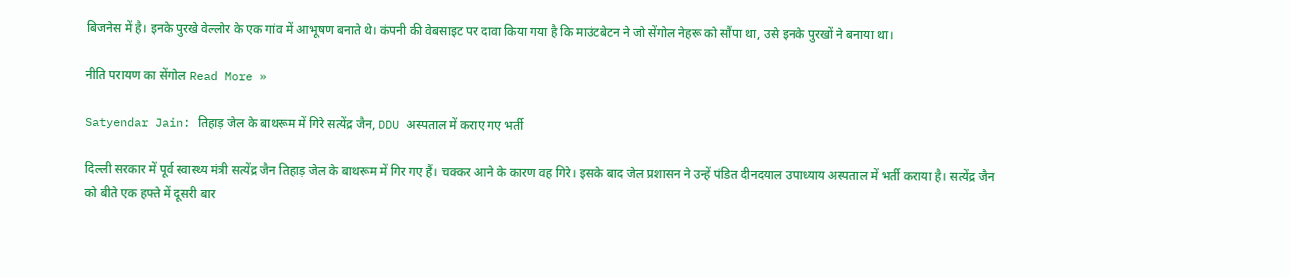बिजनेस में है। इनके पुरखे वेल्लोर के एक गांव में आभूषण बनाते थे। कंपनी की वेबसाइट पर दावा किया गया है कि माउंटबेटन ने जो सेंगोल नेहरू को सौंपा था, उसे इनके पुरखों ने बनाया था।

नीति परायण का सेंगोल Read More »

Satyendar Jain: तिहाड़ जेल के बाथरूम में गिरे सत्येंद्र जैन, DDU अस्पताल में कराए गए भर्ती

दिल्ली सरकार में पूर्व स्वास्थ्य मंत्री सत्येंद्र जैन तिहाड़ जेल के बाथरूम में गिर गए हैं। चक्कर आने के कारण वह गिरे। इसके बाद जेल प्रशासन ने उन्हें पंडित दीनदयाल उपाध्याय अस्पताल में भर्ती कराया है। सत्येंद्र जैन को बीते एक हफ्ते में दूसरी बार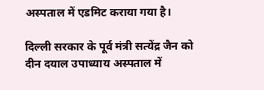अस्पताल में एडमिट कराया गया है।

दिल्ली सरकार के पूर्व मंत्री सत्येंद्र जैन को दीन दयाल उपाध्याय अस्पताल में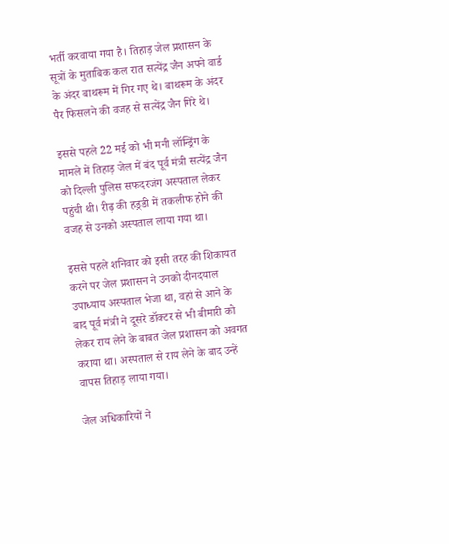भर्ती करवाया गया है। तिहाड़ जेल प्रशासन के सूत्रों के मुताबिक कल रात सत्येंद्र जैन अपने वार्ड के अंदर बाथरूम में गिर गए थे। बाथरूम के अंदर पैर फिसलने की वजह से सत्येंद्र जैन गिरे थे।

इससे पहले 22 मई को भी मनी लॉन्ड्रिंग के मामले में तिहाड़ जेल में बंद पूर्व मंत्री सत्येंद्र जैन को दिल्ली पुलिस सफदरजंग अस्पताल लेकर पहुंची थी। रीढ़ की हड़्डी में तकलीफ होने की वजह से उनको अस्पताल लाया गया था।

इससे पहले शनिवार को इसी तरह की शिकायत करने पर जेल प्रशासन ने उनको दीनदयाल उपाध्याय अस्पताल भेजा था, वहां से आने के बाद पूर्व मंत्री ने दूसरे डॉक्टर से भी बीमारी को लेकर राय लेने के बाबत जेल प्रशासन को अवगत कराया था। अस्पताल से राय लेने के बाद उन्हें वापस तिहाड़ लाया गया।

जेल अधिकारियों ने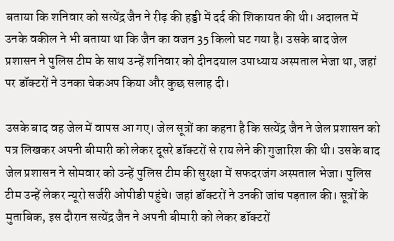बताया कि शनिवार को सत्येंद्र जैन ने रीढ़ की हड्डी में दर्द की शिकायत की थी। अदालत में उनके वकील ने भी बताया था कि जैन का वजन 35 किलो घट गया है। उसके बाद जेल प्रशासन ने पुलिस टीम के साथ उन्हें शनिवार को दीनदयाल उपाध्याय अस्पताल भेजा था, जहां पर डॉक्टरों ने उनका चेकअप किया और कुछ सलाह दी।

उसके बाद वह जेल में वापस आ गए। जेल सूत्रों का कहना है कि सत्येंद्र जैन ने जेल प्रशासन को पत्र लिखकर अपनी बीमारी को लेकर दूसरे डॉक्टरों से राय लेने की गुजारिश की थी। उसके बाद जेल प्रशासन ने सोमवार को उन्हें पुलिस टीम की सुरक्षा में सफदरजंग अस्पताल भेजा। पुलिस टीम उन्हें लेकर न्यूरो सर्जरी ओपीडी पहुंचे। जहां डॉक्टरों ने उनकी जांच पड़ताल की। सूत्रों के मुताबिक, इस दौरान सत्येंद्र जैन ने अपनी बीमारी को लेकर डॉक्टरों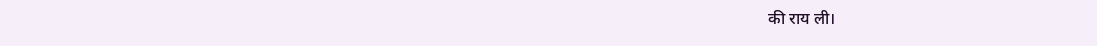की राय ली।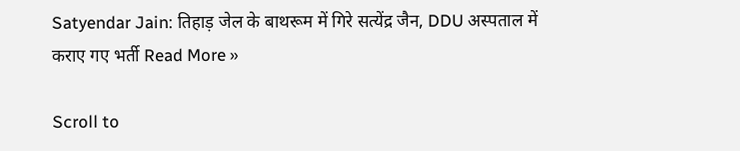Satyendar Jain: तिहाड़ जेल के बाथरूम में गिरे सत्येंद्र जैन, DDU अस्पताल में कराए गए भर्ती Read More »

Scroll to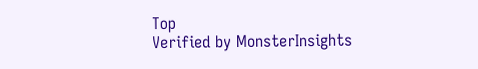Top
Verified by MonsterInsights